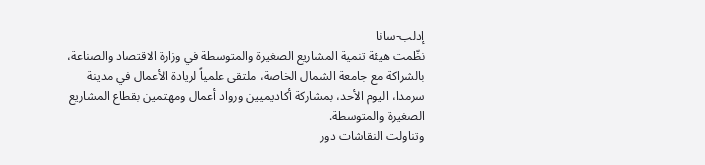إدلب-سانا
نظّمت هيئة تنمية المشاريع الصغيرة والمتوسطة في وزارة الاقتصاد والصناعة، بالشراكة مع جامعة الشمال الخاصة، ملتقى علمياً لريادة الأعمال في مدينة سرمدا، اليوم الأحد، بمشاركة أكاديميين ورواد أعمال ومهتمين بقطاع المشاريع الصغيرة والمتوسطة.
وتناولت النقاشات دور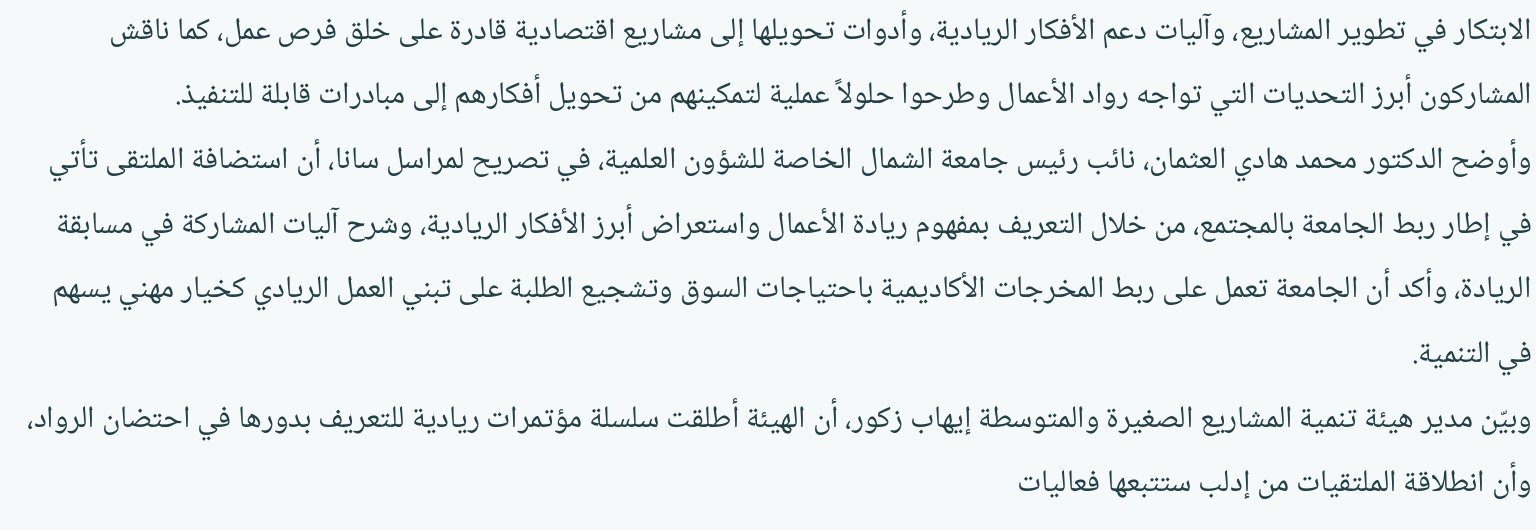الابتكار في تطوير المشاريع، وآليات دعم الأفكار الريادية، وأدوات تحويلها إلى مشاريع اقتصادية قادرة على خلق فرص عمل، كما ناقش المشاركون أبرز التحديات التي تواجه رواد الأعمال وطرحوا حلولاً عملية لتمكينهم من تحويل أفكارهم إلى مبادرات قابلة للتنفيذ.
وأوضح الدكتور محمد هادي العثمان، نائب رئيس جامعة الشمال الخاصة للشؤون العلمية، في تصريح لمراسل سانا، أن استضافة الملتقى تأتي في إطار ربط الجامعة بالمجتمع، من خلال التعريف بمفهوم ريادة الأعمال واستعراض أبرز الأفكار الريادية، وشرح آليات المشاركة في مسابقة الريادة، وأكد أن الجامعة تعمل على ربط المخرجات الأكاديمية باحتياجات السوق وتشجيع الطلبة على تبني العمل الريادي كخيار مهني يسهم في التنمية.
وبيّن مدير هيئة تنمية المشاريع الصغيرة والمتوسطة إيهاب زكور، أن الهيئة أطلقت سلسلة مؤتمرات ريادية للتعريف بدورها في احتضان الرواد، وأن انطلاقة الملتقيات من إدلب ستتبعها فعاليات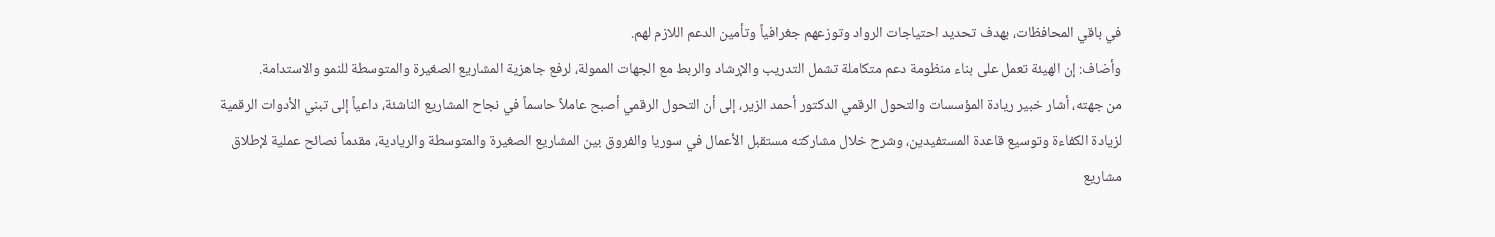في باقي المحافظات، بهدف تحديد احتياجات الرواد وتوزعهم جغرافياً وتأمين الدعم اللازم لهم.
وأضاف: إن الهيئة تعمل على بناء منظومة دعم متكاملة تشمل التدريب والإرشاد والربط مع الجهات الممولة، لرفع جاهزية المشاريع الصغيرة والمتوسطة للنمو والاستدامة.
من جهته، أشار خبير ريادة المؤسسات والتحول الرقمي الدكتور أحمد الزير، إلى أن التحول الرقمي أصبح عاملاً حاسماً في نجاح المشاريع الناشئة، داعياً إلى تبني الأدوات الرقمية لزيادة الكفاءة وتوسيع قاعدة المستفيدين، وشرح خلال مشاركته مستقبل الأعمال في سوريا والفروق بين المشاريع الصغيرة والمتوسطة والريادية، مقدماً نصائح عملية لإطلاق مشاريع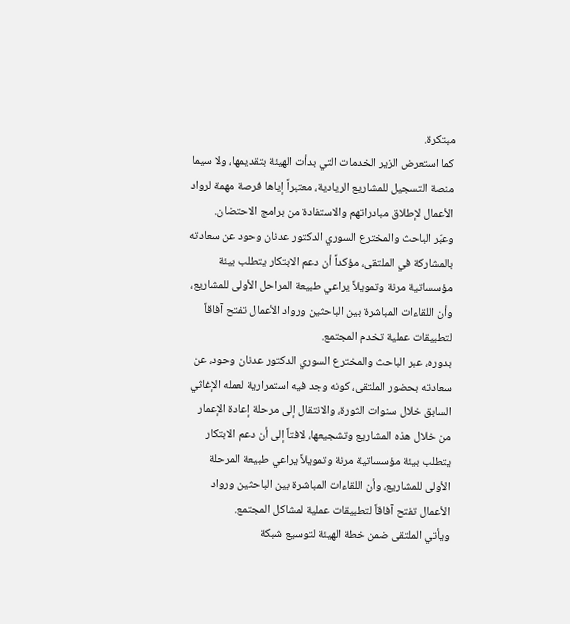مبتكرة.
كما استعرض الزير الخدمات التي بدأت الهيئة بتقديمها، ولا سيما منصة التسجيل للمشاريع الريادية، معتبراً إياها فرصة مهمة لرواد الأعمال لإطلاق مبادراتهم والاستفادة من برامج الاحتضان.
وعبّر الباحث والمخترع السوري الدكتور عدنان وحود عن سعادته بالمشاركة في الملتقى، مؤكداً أن دعم الابتكار يتطلب بيئة مؤسساتية مرنة وتمويلاً يراعي طبيعة المراحل الأولى للمشاريع، وأن اللقاءات المباشرة بين الباحثين ورواد الأعمال تفتح آفاقاً لتطبيقات عملية تخدم المجتمع.
بدوره، عبر الباحث والمخترع السوري الدكتور عدنان وحود، عن سعادته بحضور الملتقى، كونه وجد فيه استمرارية لعمله الإغاثي السابق خلال سنوات الثورة، والانتقال إلى مرحلة إعادة الإعمار من خلال هذه المشاريع وتشجيعها، لافتاً إلى أن دعم الابتكار يتطلب بيئة مؤسساتية مرنة وتمويلاً يراعي طبيعة المرحلة الأولى للمشاريع، وأن اللقاءات المباشرة بين الباحثين ورواد الأعمال تفتح آفاقاً لتطبيقات عملية لمشاكل المجتمع.
ويأتي الملتقى ضمن خطة الهيئة لتوسيع شبكة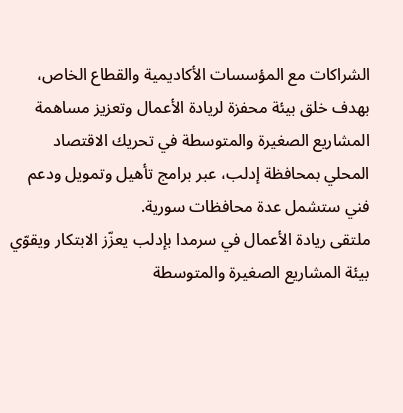الشراكات مع المؤسسات الأكاديمية والقطاع الخاص، بهدف خلق بيئة محفزة لريادة الأعمال وتعزيز مساهمة المشاريع الصغيرة والمتوسطة في تحريك الاقتصاد المحلي بمحافظة إدلب، عبر برامج تأهيل وتمويل ودعم فني ستشمل عدة محافظات سورية.
ملتقى ريادة الأعمال في سرمدا بإدلب يعزّز الابتكار ويقوّي بيئة المشاريع الصغيرة والمتوسطة